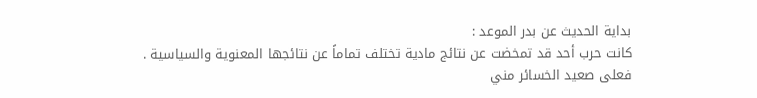بداية الحديث عن بدر الموعد :
كانت حرب أحد قد تمخضت عن نتائج مادية تختلف تماماً عن نتائجها المعنوية والسياسية .
فعلى صعيد الخسائر مني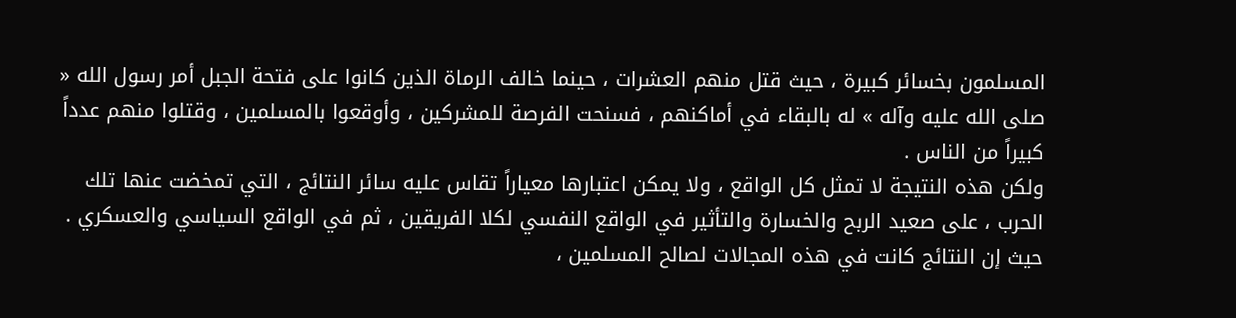المسلمون بخسائر كبيرة ، حيث قتل منهم العشرات ، حينما خالف الرماة الذين كانوا على فتحة الجبل أمر رسول الله « صلى الله عليه وآله » له بالبقاء في أماكنهم ، فسنحت الفرصة للمشركين ، وأوقعوا بالمسلمين ، وقتلوا منهم عدداً كبيراً من الناس .
ولكن هذه النتيجة لا تمثل كل الواقع ، ولا يمكن اعتبارها معياراً تقاس عليه سائر النتائج ، التي تمخضت عنها تلك الحرب ، على صعيد الربح والخسارة والتأثير في الواقع النفسي لكلا الفريقين ، ثم في الواقع السياسي والعسكري .
حيث إن النتائج كانت في هذه المجالات لصالح المسلمين ،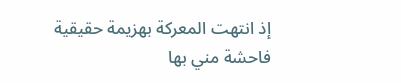إذ انتهت المعركة بهزيمة حقيقية فاحشة مني بها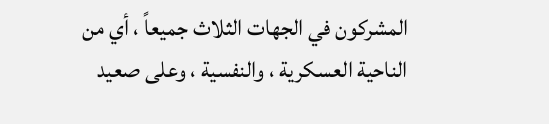المشركون في الجهات الثلاث جميعاً ، أي من الناحية العسكرية ، والنفسية ، وعلى صعيد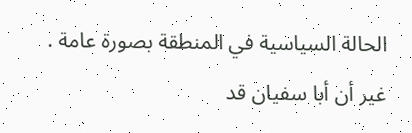الحالة السياسية في المنطقة بصورة عامة .
غير أن أبا سفيان قد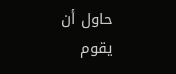حاول أن يقوم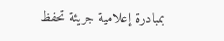بمبادرة إعلامية جريئة تحفظ